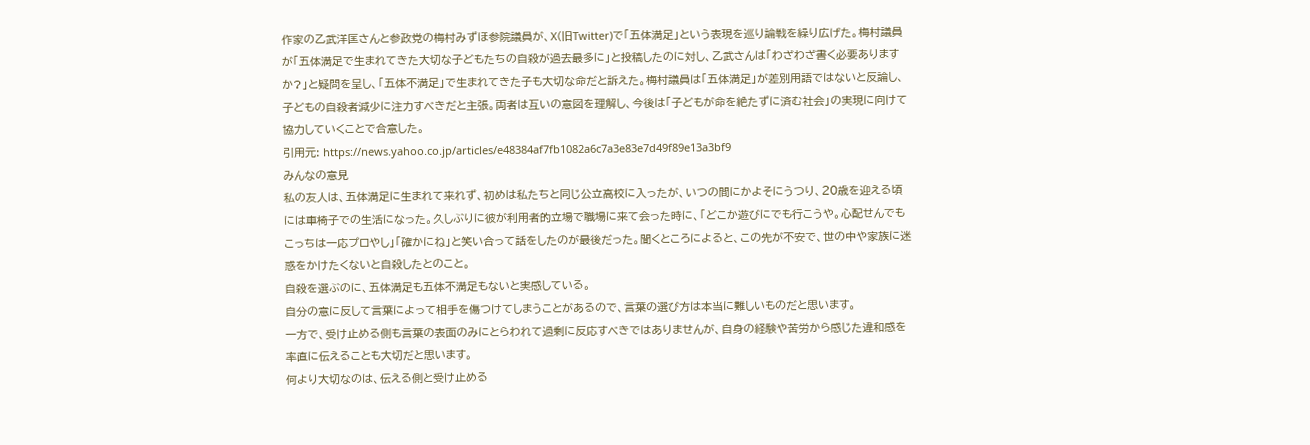作家の乙武洋匡さんと参政党の梅村みずほ参院議員が、X(旧Twitter)で「五体満足」という表現を巡り論戦を繰り広げた。梅村議員が「五体満足で生まれてきた大切な子どもたちの自殺が過去最多に」と投稿したのに対し、乙武さんは「わざわざ書く必要ありますか?」と疑問を呈し、「五体不満足」で生まれてきた子も大切な命だと訴えた。梅村議員は「五体満足」が差別用語ではないと反論し、子どもの自殺者減少に注力すべきだと主張。両者は互いの意図を理解し、今後は「子どもが命を絶たずに済む社会」の実現に向けて協力していくことで合意した。
引用元: https://news.yahoo.co.jp/articles/e48384af7fb1082a6c7a3e83e7d49f89e13a3bf9
みんなの意見
私の友人は、五体満足に生まれて来れず、初めは私たちと同じ公立高校に入ったが、いつの間にかよそにうつり、20歳を迎える頃には車椅子での生活になった。久しぶりに彼が利用者的立場で職場に来て会った時に、「どこか遊びにでも行こうや。心配せんでもこっちは一応プロやし」「確かにね」と笑い合って話をしたのが最後だった。聞くところによると、この先が不安で、世の中や家族に迷惑をかけたくないと自殺したとのこと。
自殺を選ぶのに、五体満足も五体不満足もないと実感している。
自分の意に反して言葉によって相手を傷つけてしまうことがあるので、言葉の選び方は本当に難しいものだと思います。
一方で、受け止める側も言葉の表面のみにとらわれて過剰に反応すべきではありませんが、自身の経験や苦労から感じた違和感を率直に伝えることも大切だと思います。
何より大切なのは、伝える側と受け止める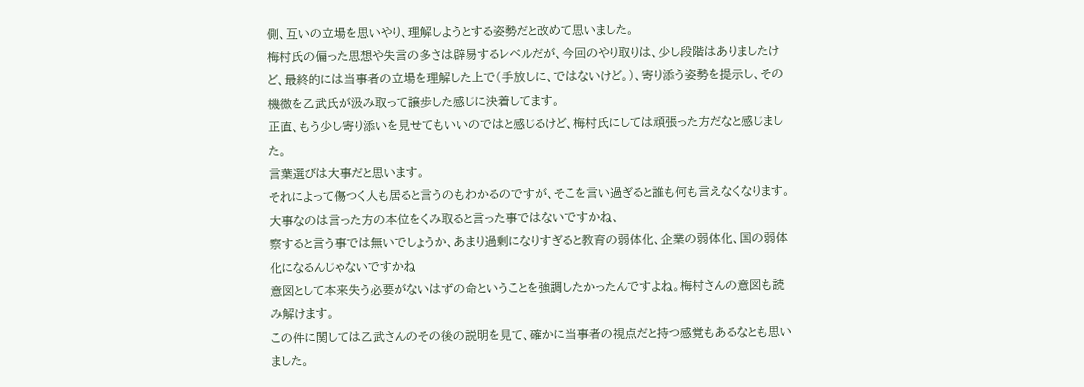側、互いの立場を思いやり、理解しようとする姿勢だと改めて思いました。
梅村氏の偏った思想や失言の多さは辟易するレベルだが、今回のやり取りは、少し段階はありましたけど、最終的には当事者の立場を理解した上で(手放しに、ではないけど。)、寄り添う姿勢を提示し、その機微を乙武氏が汲み取って譲歩した感じに決着してます。
正直、もう少し寄り添いを見せてもいいのではと感じるけど、梅村氏にしては頑張った方だなと感じました。
言葉選びは大事だと思います。
それによって傷つく人も居ると言うのもわかるのですが、そこを言い過ぎると誰も何も言えなくなります。
大事なのは言った方の本位をくみ取ると言った事ではないですかね、
察すると言う事では無いでしょうか、あまり過剰になりすぎると教育の弱体化、企業の弱体化、国の弱体化になるんじゃないですかね
意図として本来失う必要がないはずの命ということを強調したかったんですよね。梅村さんの意図も読み解けます。
この件に関しては乙武さんのその後の説明を見て、確かに当事者の視点だと持つ感覚もあるなとも思いました。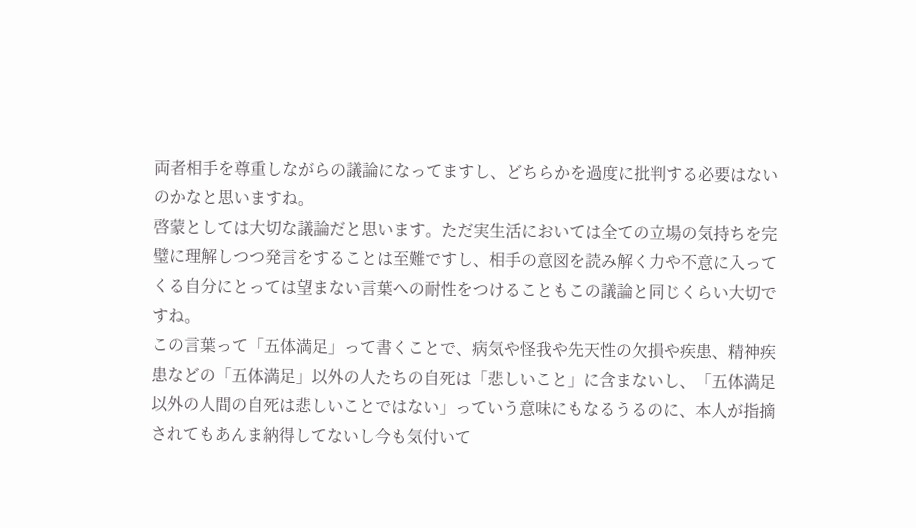両者相手を尊重しながらの議論になってますし、どちらかを過度に批判する必要はないのかなと思いますね。
啓蒙としては大切な議論だと思います。ただ実生活においては全ての立場の気持ちを完璧に理解しつつ発言をすることは至難ですし、相手の意図を読み解く力や不意に入ってくる自分にとっては望まない言葉への耐性をつけることもこの議論と同じくらい大切ですね。
この言葉って「五体満足」って書くことで、病気や怪我や先天性の欠損や疾患、精神疾患などの「五体満足」以外の人たちの自死は「悲しいこと」に含まないし、「五体満足以外の人間の自死は悲しいことではない」っていう意味にもなるうるのに、本人が指摘されてもあんま納得してないし今も気付いて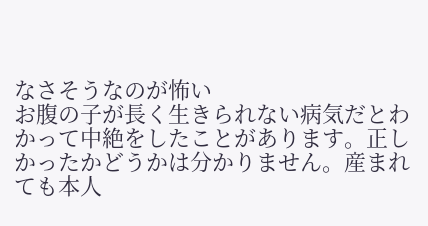なさそうなのが怖い
お腹の子が長く生きられない病気だとわかって中絶をしたことがあります。正しかったかどうかは分かりません。産まれても本人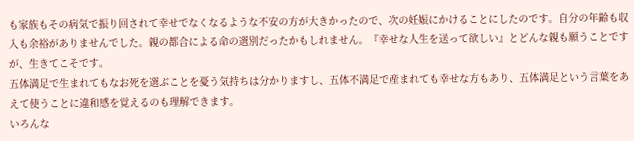も家族もその病気で振り回されて幸せでなくなるような不安の方が大きかったので、次の妊娠にかけることにしたのです。自分の年齢も収入も余裕がありませんでした。親の都合による命の選別だったかもしれません。『幸せな人生を送って欲しい』とどんな親も願うことですが、生きてこそです。
五体満足で生まれてもなお死を選ぶことを憂う気持ちは分かりますし、五体不満足で産まれても幸せな方もあり、五体満足という言葉をあえて使うことに違和感を覚えるのも理解できます。
いろんな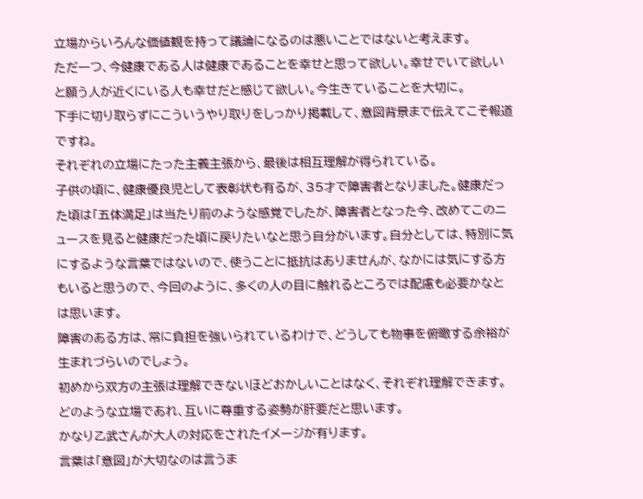立場からいろんな価値観を持って議論になるのは悪いことではないと考えます。
ただ一つ、今健康である人は健康であることを幸せと思って欲しい。幸せでいて欲しいと願う人が近くにいる人も幸せだと感じて欲しい。今生きていることを大切に。
下手に切り取らずにこういうやり取りをしっかり掲載して、意図背景まで伝えてこそ報道ですね。
それぞれの立場にたった主義主張から、最後は相互理解が得られている。
子供の頃に、健康優良児として表彰状も有るが、35才で障害者となりました。健康だった頃は「五体満足」は当たり前のような感覚でしたが、障害者となった今、改めてこのニュースを見ると健康だった頃に戻りたいなと思う自分がいます。自分としては、特別に気にするような言葉ではないので、使うことに抵抗はありませんが、なかには気にする方もいると思うので、今回のように、多くの人の目に触れるところでは配慮も必要かなとは思います。
障害のある方は、常に負担を強いられているわけで、どうしても物事を俯瞰する余裕が生まれづらいのでしょう。
初めから双方の主張は理解できないほどおかしいことはなく、それぞれ理解できます。
どのような立場であれ、互いに尊重する姿勢が肝要だと思います。
かなり乙武さんが大人の対応をされたイメージが有ります。
言葉は「意図」が大切なのは言うま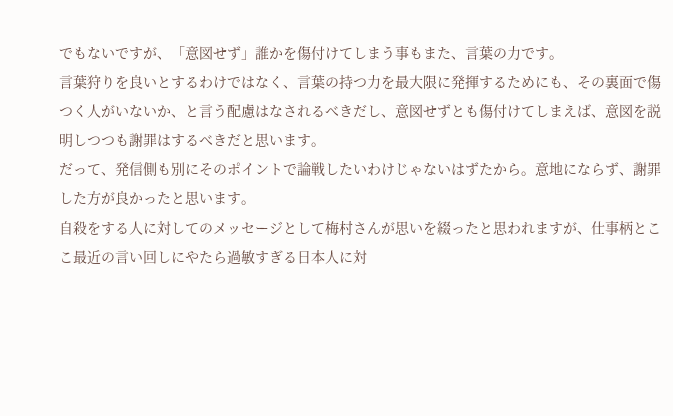でもないですが、「意図せず」誰かを傷付けてしまう事もまた、言葉の力です。
言葉狩りを良いとするわけではなく、言葉の持つ力を最大限に発揮するためにも、その裏面で傷つく人がいないか、と言う配慮はなされるべきだし、意図せずとも傷付けてしまえば、意図を説明しつつも謝罪はするべきだと思います。
だって、発信側も別にそのポイントで論戦したいわけじゃないはずたから。意地にならず、謝罪した方が良かったと思います。
自殺をする人に対してのメッセージとして梅村さんが思いを綴ったと思われますが、仕事柄とここ最近の言い回しにやたら過敏すぎる日本人に対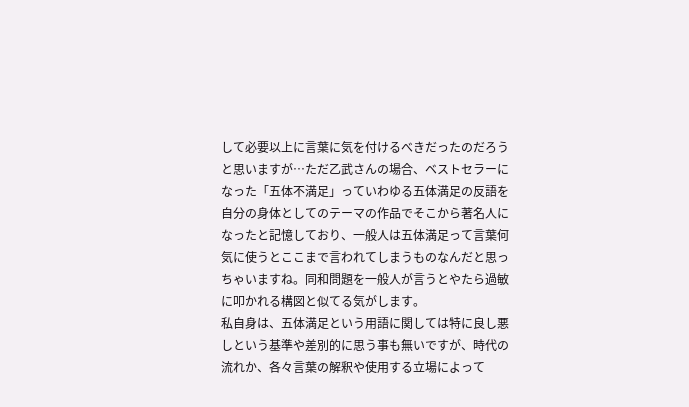して必要以上に言葉に気を付けるべきだったのだろうと思いますが…ただ乙武さんの場合、ベストセラーになった「五体不満足」っていわゆる五体満足の反語を自分の身体としてのテーマの作品でそこから著名人になったと記憶しており、一般人は五体満足って言葉何気に使うとここまで言われてしまうものなんだと思っちゃいますね。同和問題を一般人が言うとやたら過敏に叩かれる構図と似てる気がします。
私自身は、五体満足という用語に関しては特に良し悪しという基準や差別的に思う事も無いですが、時代の流れか、各々言葉の解釈や使用する立場によって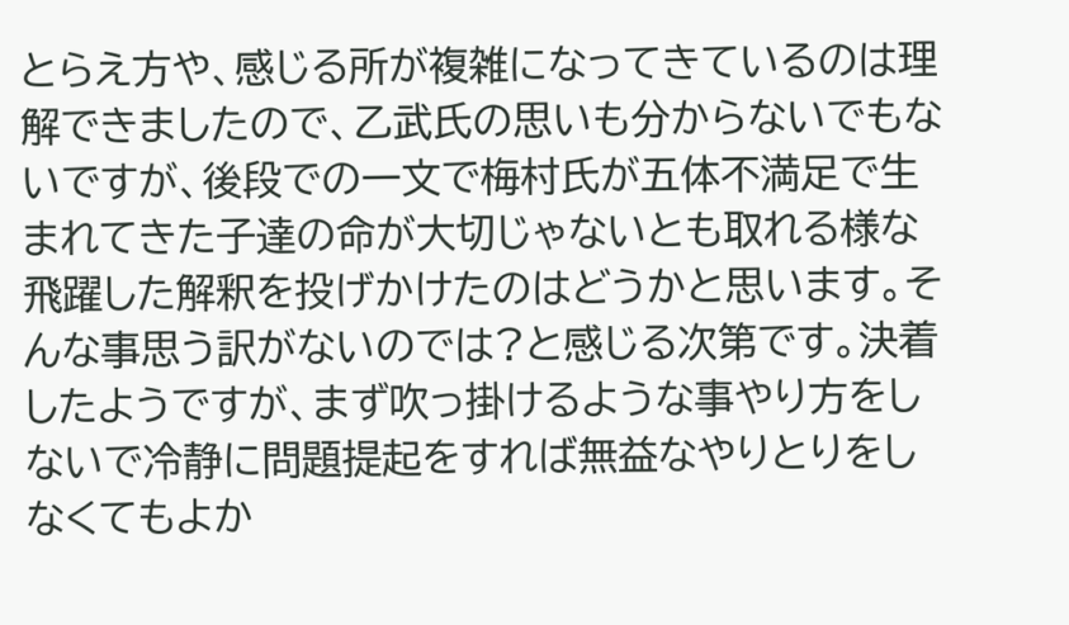とらえ方や、感じる所が複雑になってきているのは理解できましたので、乙武氏の思いも分からないでもないですが、後段での一文で梅村氏が五体不満足で生まれてきた子達の命が大切じゃないとも取れる様な飛躍した解釈を投げかけたのはどうかと思います。そんな事思う訳がないのでは?と感じる次第です。決着したようですが、まず吹っ掛けるような事やり方をしないで冷静に問題提起をすれば無益なやりとりをしなくてもよか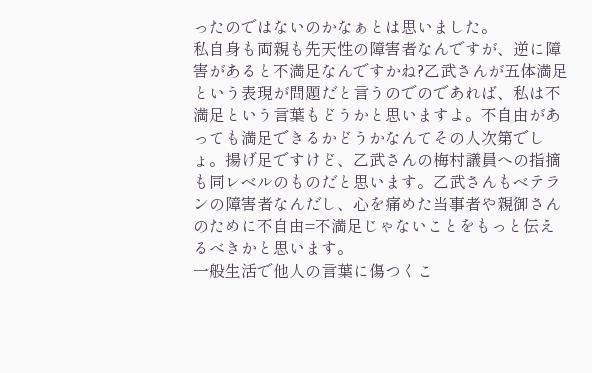ったのではないのかなぁとは思いました。
私自身も両親も先天性の障害者なんですが、逆に障害があると不満足なんですかね?乙武さんが五体満足という表現が問題だと言うのでのであれば、私は不満足という言葉もどうかと思いますよ。不自由があっても満足できるかどうかなんてその人次第でしょ。揚げ足ですけど、乙武さんの梅村議員への指摘も同レベルのものだと思います。乙武さんもベテランの障害者なんだし、心を痛めた当事者や親御さんのために不自由=不満足じゃないことをもっと伝えるべきかと思います。
一般生活で他人の言葉に傷つくこ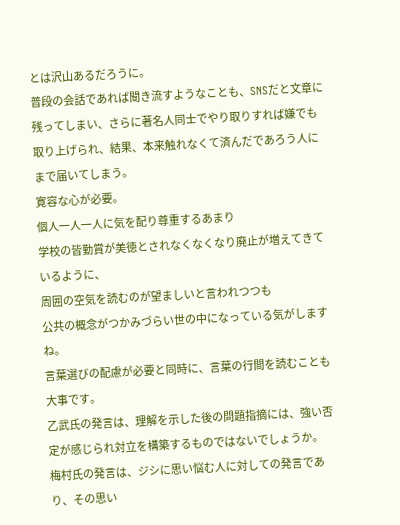とは沢山あるだろうに。
普段の会話であれば聞き流すようなことも、SNSだと文章に残ってしまい、さらに著名人同士でやり取りすれば嫌でも取り上げられ、結果、本来触れなくて済んだであろう人にまで届いてしまう。
寛容な心が必要。
個人一人一人に気を配り尊重するあまり
学校の皆勤賞が美徳とされなくなくなり廃止が増えてきているように、
周囲の空気を読むのが望ましいと言われつつも
公共の概念がつかみづらい世の中になっている気がしますね。
言葉選びの配慮が必要と同時に、言葉の行間を読むことも大事です。
乙武氏の発言は、理解を示した後の問題指摘には、強い否定が感じられ対立を構築するものではないでしょうか。
梅村氏の発言は、ジシに思い悩む人に対しての発言であり、その思い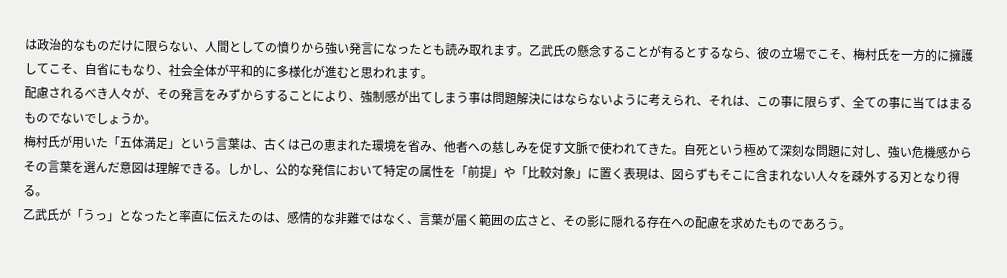は政治的なものだけに限らない、人間としての憤りから強い発言になったとも読み取れます。乙武氏の懸念することが有るとするなら、彼の立場でこそ、梅村氏を一方的に擁護してこそ、自省にもなり、社会全体が平和的に多様化が進むと思われます。
配慮されるべき人々が、その発言をみずからすることにより、強制感が出てしまう事は問題解決にはならないように考えられ、それは、この事に限らず、全ての事に当てはまるものでないでしょうか。
梅村氏が用いた「五体満足」という言葉は、古くは己の恵まれた環境を省み、他者への慈しみを促す文脈で使われてきた。自死という極めて深刻な問題に対し、強い危機感からその言葉を選んだ意図は理解できる。しかし、公的な発信において特定の属性を「前提」や「比較対象」に置く表現は、図らずもそこに含まれない人々を疎外する刃となり得る。
乙武氏が「うっ」となったと率直に伝えたのは、感情的な非難ではなく、言葉が届く範囲の広さと、その影に隠れる存在への配慮を求めたものであろう。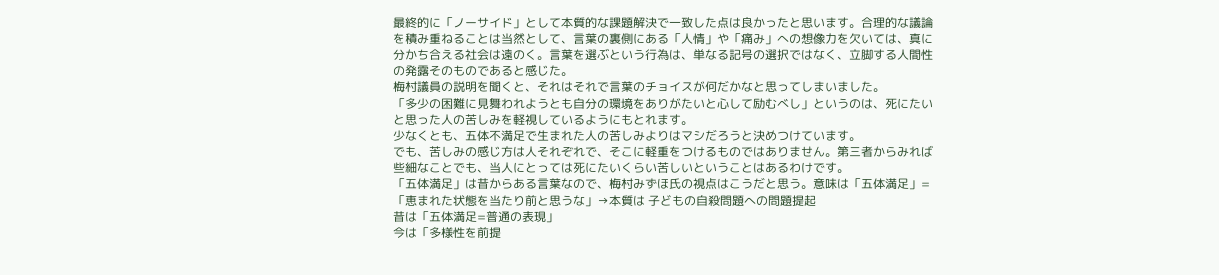最終的に「ノーサイド」として本質的な課題解決で一致した点は良かったと思います。合理的な議論を積み重ねることは当然として、言葉の裏側にある「人情」や「痛み」への想像力を欠いては、真に分かち合える社会は遠のく。言葉を選ぶという行為は、単なる記号の選択ではなく、立脚する人間性の発露そのものであると感じた。
梅村議員の説明を聞くと、それはそれで言葉のチョイスが何だかなと思ってしまいました。
「多少の困難に見舞われようとも自分の環境をありがたいと心して励むべし」というのは、死にたいと思った人の苦しみを軽視しているようにもとれます。
少なくとも、五体不満足で生まれた人の苦しみよりはマシだろうと決めつけています。
でも、苦しみの感じ方は人それぞれで、そこに軽重をつけるものではありません。第三者からみれば些細なことでも、当人にとっては死にたいくらい苦しいということはあるわけです。
「五体満足」は昔からある言葉なので、梅村みずほ氏の視点はこうだと思う。意味は「五体満足」=「恵まれた状態を当たり前と思うな」→本質は 子どもの自殺問題への問題提起
昔は「五体満足=普通の表現」
今は「多様性を前提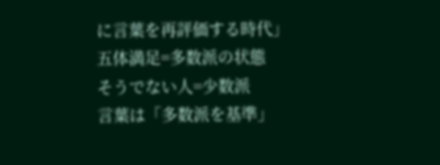に言葉を再評価する時代」
五体満足=多数派の状態
そうでない人=少数派
言葉は「多数派を基準」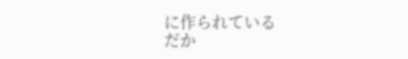に作られている
だか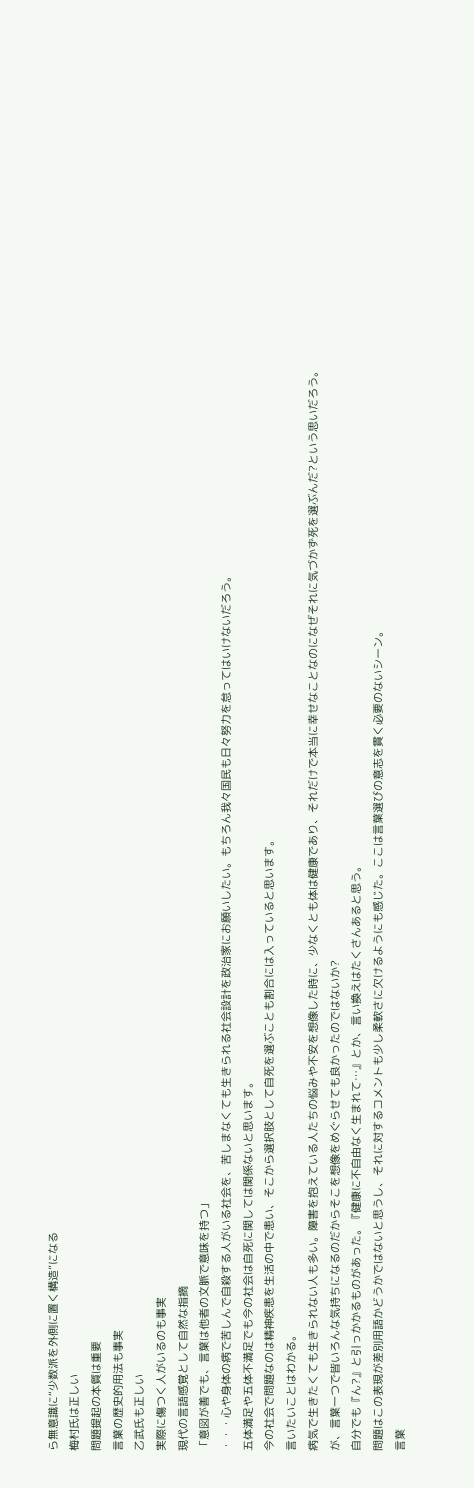ら無意識に“少数派を外側に置く構造”になる
梅村氏は正しい
問題提起の本質は重要
言葉の歴史的用法も事実
乙武氏も正しい
実際に傷つく人がいるのも事実
現代の言語感覚として自然な指摘
「意図が善でも、言葉は他者の文脈で意味を持つ」
・・・心や身体の病で苦しんで自殺する人がいる社会を、苦しまなくても生きられる社会設計を政治家にお願いしたい。もちろん我々国民も日々努力を怠ってはいけないだろう。
五体満足や五体不満足でも今の社会は自死に関しては関係ないと思います。
今の社会で問題なのは精神疾患を生活の中で患い、そこから選択肢として自死を選ぶことも割合には入っていると思います。
言いたいことはわかる。
病気で生きたくても生きられない人も多い。障害を抱えている人たちの悩みや不安を想像した時に、少なくとも体は健康であり、それだけで本当に幸せなことなのになぜそれに気づかず死を選ぶんだ?という思いだろう。
が、言葉一つで皆いろんな気持ちになるのだからそこを想像をめぐらせても良かったのではないか?
自分でも『ん?』と引っかかるものがあった。『健康に不自由なく生まれて…』とか、言い換えはたくさんあると思う。
問題はこの表現が差別用語かどうかではないと思うし、それに対するコメントも少し柔軟さに欠けるようにも感じた。ここは言葉選びの意志を貫く必要のないシーン。
言葉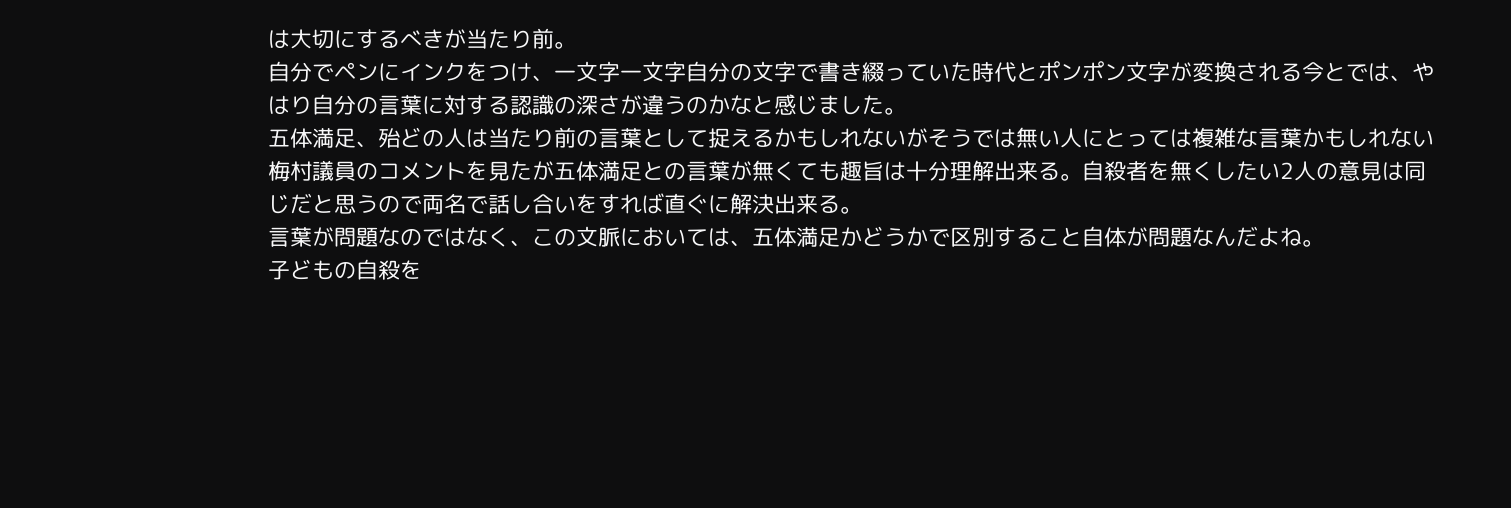は大切にするべきが当たり前。
自分でペンにインクをつけ、一文字一文字自分の文字で書き綴っていた時代とポンポン文字が変換される今とでは、やはり自分の言葉に対する認識の深さが違うのかなと感じました。
五体満足、殆どの人は当たり前の言葉として捉えるかもしれないがそうでは無い人にとっては複雑な言葉かもしれない梅村議員のコメントを見たが五体満足との言葉が無くても趣旨は十分理解出来る。自殺者を無くしたい2人の意見は同じだと思うので両名で話し合いをすれば直ぐに解決出来る。
言葉が問題なのではなく、この文脈においては、五体満足かどうかで区別すること自体が問題なんだよね。
子どもの自殺を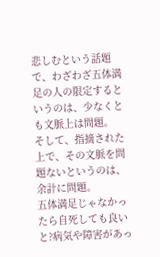悲しむという話題で、わざわざ五体満足の人の限定するというのは、少なくとも文脈上は問題。
そして、指摘された上で、その文脈を問題ないというのは、余計に問題。
五体満足じゃなかったら自死しても良いと?病気や障害があっ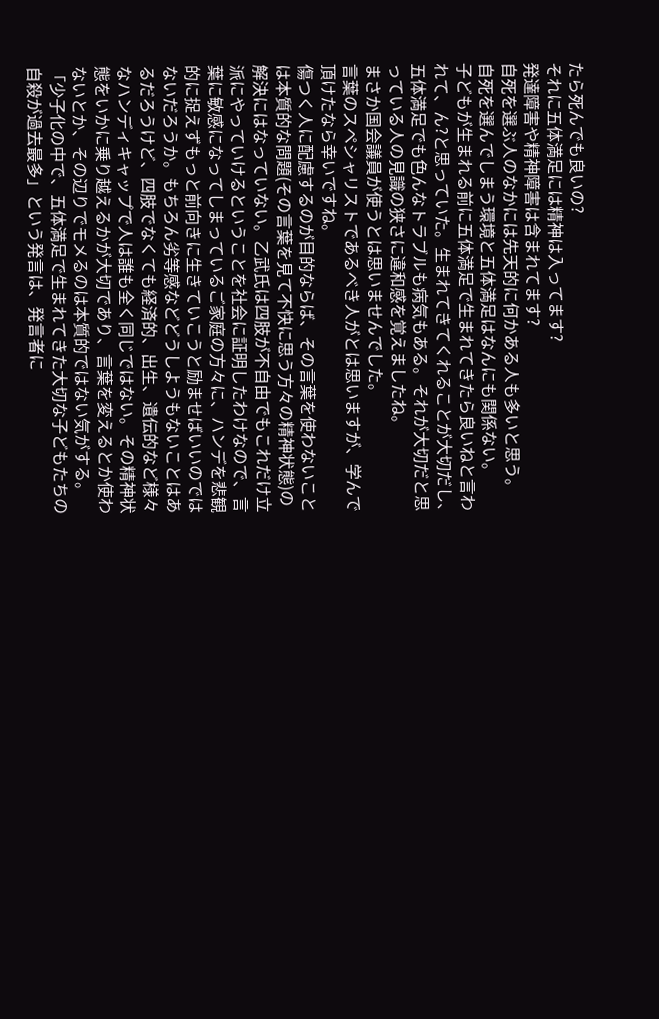たら死んでも良いの?
それに五体満足には精神は入ってます?
発達障害や精神障害は含まれてます?
自死を選ぶ人のなかには先天的に何かある人も多いと思う。
自死を選んでしまう環境と五体満足はなんにも関係ない。
子どもが生まれる前に五体満足で生まれてきたら良いねと言われて、ん?と思っていた。生まれてきてくれることが大切だし、五体満足でも色んなトラブルも病気もある。それが大切だと思っている人の見識の狭さに違和感を覚えましたね。
まさか国会議員が使うとは思いませんでした。
言葉のスペシャリストであるべき人がとは思いますが、学んで頂けたなら幸いですね。
傷つく人に配慮するのが目的ならば、その言葉を使わないことは本質的な問題(その言葉を見て不快に思う方々の精神状態)の解決にはなっていない。乙武氏は四肢が不自由でもこれだけ立派にやっていけるということを社会に証明したわけなので、言葉に敏感になってしまっているご家庭の方々に、ハンデを悲観的に捉えずもっと前向きに生きていこうと励ませばいいのではないだろうか。もちろん劣等感などどうしようもないことはあるだろうけど、四肢でなくても経済的、出生、遺伝的など様々なハンディキャップで人は誰も全く同じではない。その精神状態をいかに乗り越えるかが大切であり、言葉を変えるとか使わないとか、その辺りでモメるのは本質的ではない気がする。
「少子化の中で、五体満足で生まれてきた大切な子どもたちの自殺が過去最多」という発言は、発言者に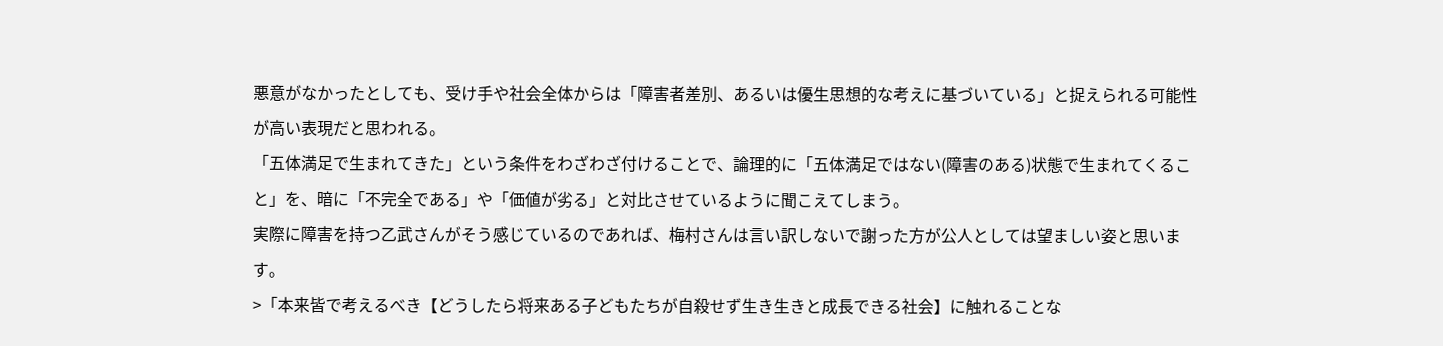悪意がなかったとしても、受け手や社会全体からは「障害者差別、あるいは優生思想的な考えに基づいている」と捉えられる可能性が高い表現だと思われる。
「五体満足で生まれてきた」という条件をわざわざ付けることで、論理的に「五体満足ではない(障害のある)状態で生まれてくること」を、暗に「不完全である」や「価値が劣る」と対比させているように聞こえてしまう。
実際に障害を持つ乙武さんがそう感じているのであれば、梅村さんは言い訳しないで謝った方が公人としては望ましい姿と思います。
>「本来皆で考えるべき【どうしたら将来ある子どもたちが自殺せず生き生きと成長できる社会】に触れることな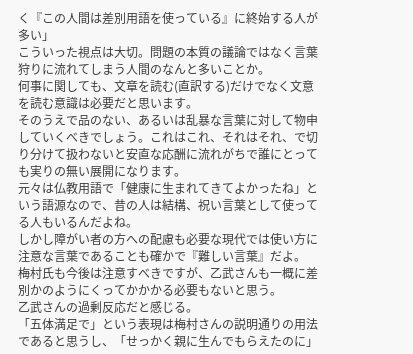く『この人間は差別用語を使っている』に終始する人が多い」
こういった視点は大切。問題の本質の議論ではなく言葉狩りに流れてしまう人間のなんと多いことか。
何事に関しても、文章を読む(直訳する)だけでなく文意を読む意識は必要だと思います。
そのうえで品のない、あるいは乱暴な言葉に対して物申していくべきでしょう。これはこれ、それはそれ、で切り分けて扱わないと安直な応酬に流れがちで誰にとっても実りの無い展開になります。
元々は仏教用語で「健康に生まれてきてよかったね」という語源なので、昔の人は結構、祝い言葉として使ってる人もいるんだよね。
しかし障がい者の方への配慮も必要な現代では使い方に注意な言葉であることも確かで『難しい言葉』だよ。
梅村氏も今後は注意すべきですが、乙武さんも一概に差別かのようにくってかかかる必要もないと思う。
乙武さんの過剰反応だと感じる。
「五体満足で」という表現は梅村さんの説明通りの用法であると思うし、「せっかく親に生んでもらえたのに」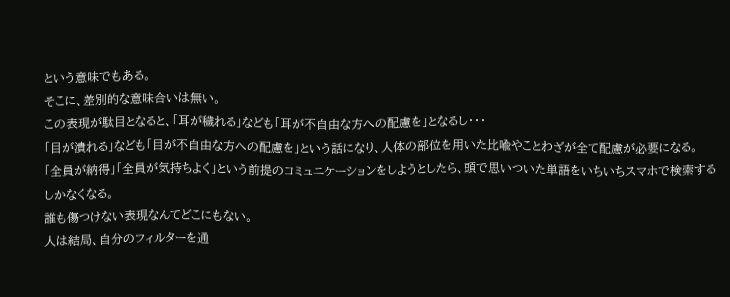という意味でもある。
そこに、差別的な意味合いは無い。
この表現が駄目となると、「耳が穢れる」なども「耳が不自由な方への配慮を」となるし・・・
「目が潰れる」なども「目が不自由な方への配慮を」という話になり、人体の部位を用いた比喩やことわざが全て配慮が必要になる。
「全員が納得」「全員が気持ちよく」という前提のコミュニケーションをしようとしたら、頭で思いついた単語をいちいちスマホで検索するしかなくなる。
誰も傷つけない表現なんてどこにもない。
人は結局、自分のフィルターを通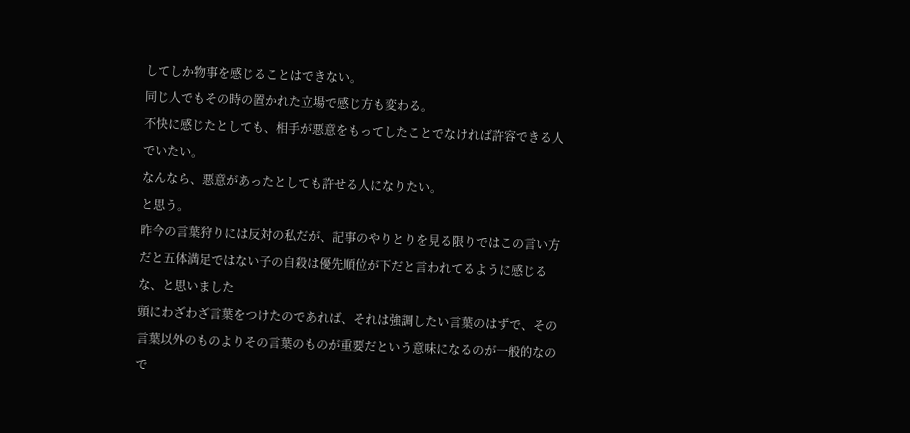してしか物事を感じることはできない。
同じ人でもその時の置かれた立場で感じ方も変わる。
不快に感じたとしても、相手が悪意をもってしたことでなければ許容できる人でいたい。
なんなら、悪意があったとしても許せる人になりたい。
と思う。
昨今の言葉狩りには反対の私だが、記事のやりとりを見る限りではこの言い方だと五体満足ではない子の自殺は優先順位が下だと言われてるように感じるな、と思いました
頭にわざわざ言葉をつけたのであれば、それは強調したい言葉のはずで、その言葉以外のものよりその言葉のものが重要だという意味になるのが一般的なので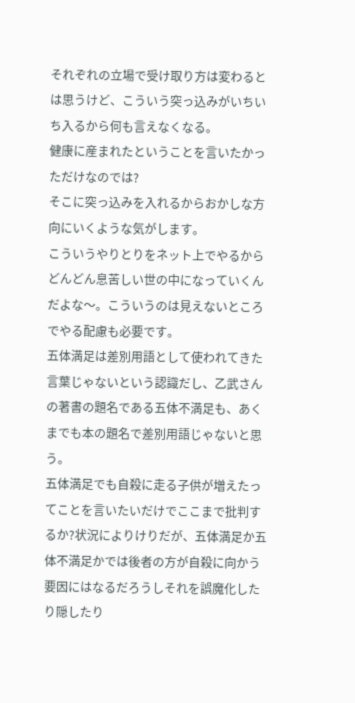それぞれの立場で受け取り方は変わるとは思うけど、こういう突っ込みがいちいち入るから何も言えなくなる。
健康に産まれたということを言いたかっただけなのでは?
そこに突っ込みを入れるからおかしな方向にいくような気がします。
こういうやりとりをネット上でやるからどんどん息苦しい世の中になっていくんだよな〜。こういうのは見えないところでやる配慮も必要です。
五体満足は差別用語として使われてきた言葉じゃないという認識だし、乙武さんの著書の題名である五体不満足も、あくまでも本の題名で差別用語じゃないと思う。
五体満足でも自殺に走る子供が増えたってことを言いたいだけでここまで批判するか?状況によりけりだが、五体満足か五体不満足かでは後者の方が自殺に向かう要因にはなるだろうしそれを誤魔化したり隠したり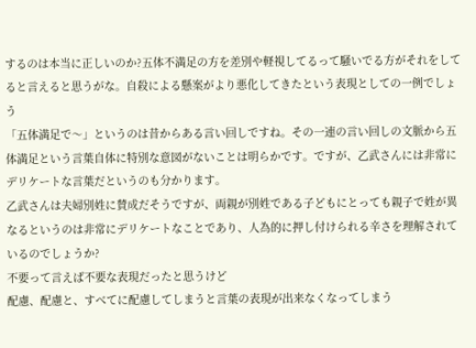するのは本当に正しいのか?五体不満足の方を差別や軽視してるって騒いでる方がそれをしてると言えると思うがな。自殺による懸案がより悪化してきたという表現としての一例でしょう
「五体満足で〜」というのは昔からある言い回しですね。その一連の言い回しの文脈から五体満足という言葉自体に特別な意図がないことは明らかです。ですが、乙武さんには非常にデリケートな言葉だというのも分かります。
乙武さんは夫婦別姓に賛成だそうですが、両親が別姓である子どもにとっても親子で姓が異なるというのは非常にデリケートなことであり、人為的に押し付けられる辛さを理解されているのでしょうか?
不要って言えば不要な表現だったと思うけど
配慮、配慮と、すべてに配慮してしまうと言葉の表現が出来なくなってしまう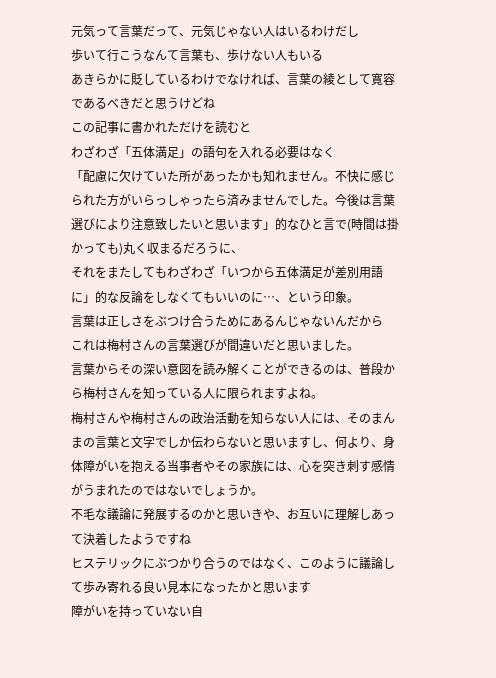元気って言葉だって、元気じゃない人はいるわけだし
歩いて行こうなんて言葉も、歩けない人もいる
あきらかに貶しているわけでなければ、言葉の綾として寛容であるべきだと思うけどね
この記事に書かれただけを読むと
わざわざ「五体満足」の語句を入れる必要はなく
「配慮に欠けていた所があったかも知れません。不快に感じられた方がいらっしゃったら済みませんでした。今後は言葉選びにより注意致したいと思います」的なひと言で(時間は掛かっても)丸く収まるだろうに、
それをまたしてもわざわざ「いつから五体満足が差別用語に」的な反論をしなくてもいいのに…、という印象。
言葉は正しさをぶつけ合うためにあるんじゃないんだから
これは梅村さんの言葉選びが間違いだと思いました。
言葉からその深い意図を読み解くことができるのは、普段から梅村さんを知っている人に限られますよね。
梅村さんや梅村さんの政治活動を知らない人には、そのまんまの言葉と文字でしか伝わらないと思いますし、何より、身体障がいを抱える当事者やその家族には、心を突き刺す感情がうまれたのではないでしょうか。
不毛な議論に発展するのかと思いきや、お互いに理解しあって決着したようですね
ヒステリックにぶつかり合うのではなく、このように議論して歩み寄れる良い見本になったかと思います
障がいを持っていない自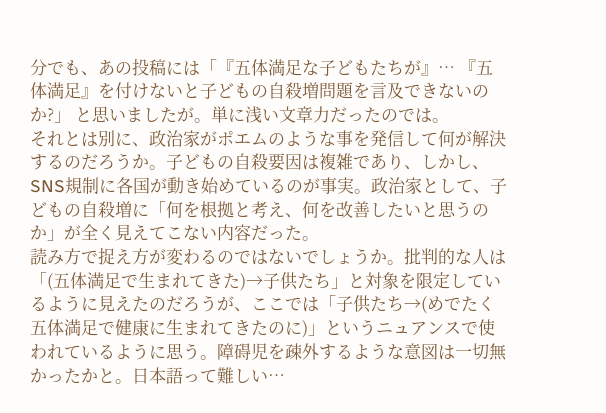分でも、あの投稿には「『五体満足な子どもたちが』… 『五体満足』を付けないと子どもの自殺増問題を言及できないのか?」 と思いましたが。単に浅い文章力だったのでは。
それとは別に、政治家がポエムのような事を発信して何が解決するのだろうか。子どもの自殺要因は複雑であり、しかし、SNS規制に各国が動き始めているのが事実。政治家として、子どもの自殺増に「何を根拠と考え、何を改善したいと思うのか」が全く見えてこない内容だった。
読み方で捉え方が変わるのではないでしょうか。批判的な人は「(五体満足で生まれてきた)→子供たち」と対象を限定しているように見えたのだろうが、ここでは「子供たち→(めでたく五体満足で健康に生まれてきたのに)」というニュアンスで使われているように思う。障碍児を疎外するような意図は一切無かったかと。日本語って難しい…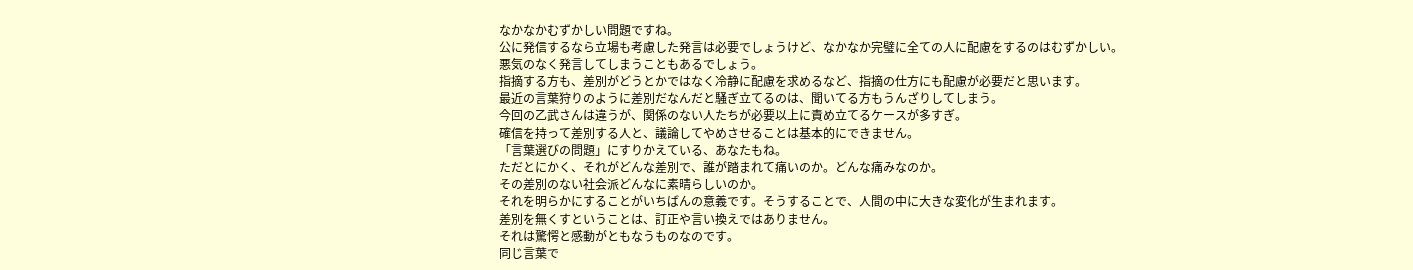なかなかむずかしい問題ですね。
公に発信するなら立場も考慮した発言は必要でしょうけど、なかなか完璧に全ての人に配慮をするのはむずかしい。
悪気のなく発言してしまうこともあるでしょう。
指摘する方も、差別がどうとかではなく冷静に配慮を求めるなど、指摘の仕方にも配慮が必要だと思います。
最近の言葉狩りのように差別だなんだと騒ぎ立てるのは、聞いてる方もうんざりしてしまう。
今回の乙武さんは違うが、関係のない人たちが必要以上に責め立てるケースが多すぎ。
確信を持って差別する人と、議論してやめさせることは基本的にできません。
「言葉選びの問題」にすりかえている、あなたもね。
ただとにかく、それがどんな差別で、誰が踏まれて痛いのか。どんな痛みなのか。
その差別のない社会派どんなに素晴らしいのか。
それを明らかにすることがいちばんの意義です。そうすることで、人間の中に大きな変化が生まれます。
差別を無くすということは、訂正や言い換えではありません。
それは驚愕と感動がともなうものなのです。
同じ言葉で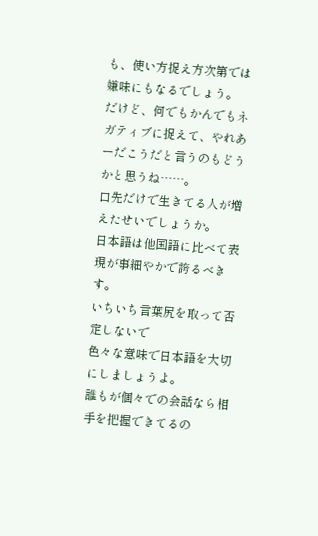も、使い方捉え方次第では嫌味にもなるでしょう。
だけど、何でもかんでもネガティブに捉えて、やれあーだこうだと言うのもどうかと思うね⋯⋯。
口先だけで生きてる人が増えたせいでしょうか。
日本語は他国語に比べて表現が事細やかで誇るべきす。
いちいち言葉尻を取って否定しないで
色々な意味で日本語を大切にしましょうよ。
誰もが個々での会話なら相手を把握できてるの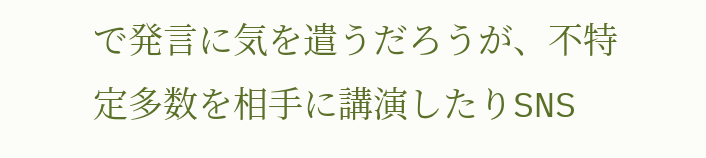で発言に気を遣うだろうが、不特定多数を相手に講演したりSNS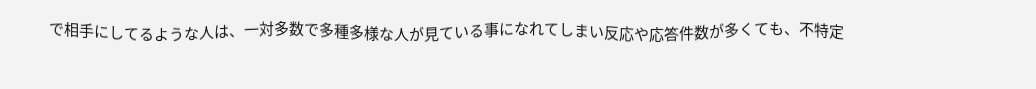で相手にしてるような人は、一対多数で多種多様な人が見ている事になれてしまい反応や応答件数が多くても、不特定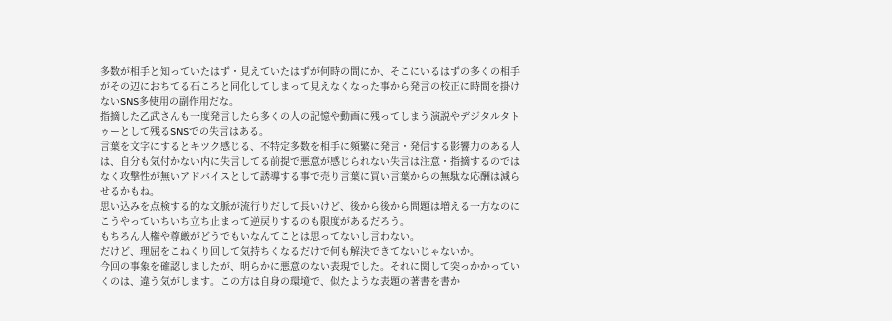多数が相手と知っていたはず・見えていたはずが何時の間にか、そこにいるはずの多くの相手がその辺におちてる石ころと同化してしまって見えなくなった事から発言の校正に時間を掛けないSNS多使用の副作用だな。
指摘した乙武さんも一度発言したら多くの人の記憶や動画に残ってしまう演説やデジタルタトゥーとして残るSNSでの失言はある。
言葉を文字にするとキツク感じる、不特定多数を相手に頻繁に発言・発信する影響力のある人は、自分も気付かない内に失言してる前提で悪意が感じられない失言は注意・指摘するのではなく攻撃性が無いアドバイスとして誘導する事で売り言葉に買い言葉からの無駄な応酬は減らせるかもね。
思い込みを点検する的な文脈が流行りだして長いけど、後から後から問題は増える一方なのにこうやっていちいち立ち止まって逆戻りするのも限度があるだろう。
もちろん人権や尊厳がどうでもいなんてことは思ってないし言わない。
だけど、理屈をこねくり回して気持ちくなるだけで何も解決できてないじゃないか。
今回の事象を確認しましたが、明らかに悪意のない表現でした。それに関して突っかかっていくのは、違う気がします。この方は自身の環境で、似たような表題の著書を書か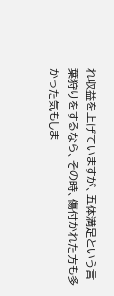れ収益を上げていますが、五体満足という言葉狩りをするなら、その時、傷付かれた方も多かった気もしま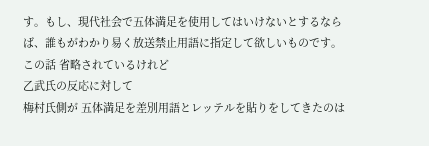す。もし、現代社会で五体満足を使用してはいけないとするならば、誰もがわかり易く放送禁止用語に指定して欲しいものです。
この話 省略されているけれど
乙武氏の反応に対して
梅村氏側が 五体満足を差別用語とレッテルを貼りをしてきたのは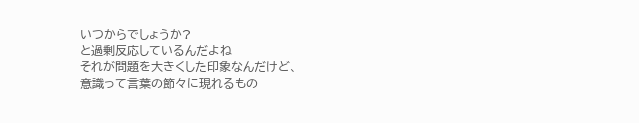いつからでしょうか?
と過剰反応しているんだよね
それが問題を大きくした印象なんだけど、
意識って言葉の節々に現れるもの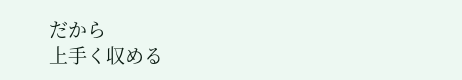だから
上手く収める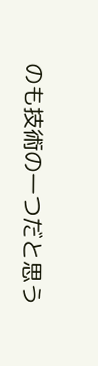のも技術の一つだと思う